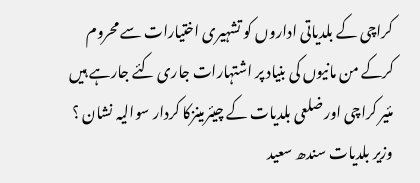کراچی کے بلدیاتی اداروں کو تشہیری اختیارات سے محروم کرکے من مانیوں کی بنیاد پر اشتہارات جاری کئے جارہے ہیں مئیر کراچی اور ضلعی بلدیات کے چیئرمینزکا کردار سوالیہ نشان ؟
وزیر بلدیات سندھ سعید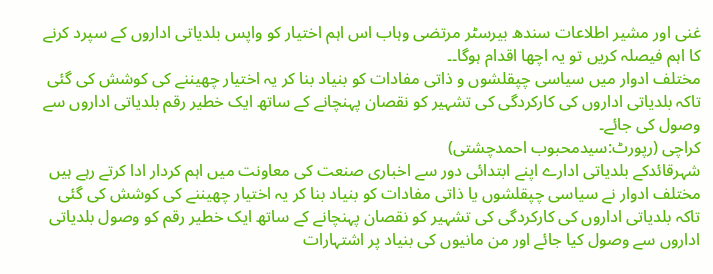غنی اور مشیر اطلاعات سندھ بیرسٹر مرتضی وہاب اس اہم اختیار کو واپس بلدیاتی اداروں کے سپرد کرنے کا اہم فیصلہ کریں تو یہ اچھا اقدام ہوگا۔۔
مختلف ادوار میں سیاسی چپقلشوں و ذاتی مفادات کو بنیاد بنا کر یہ اختیار چھیننے کی کوشش کی گئی تاکہ بلدیاتی اداروں کی کارکردگی کی تشہیر کو نقصان پہنچانے کے ساتھ ایک خطیر رقم بلدیاتی اداروں سے وصول کی جائے۔
کراچی (رپورٹ:سیدمحبوب احمدچشتی)
شہرقائدکے بلدیاتی ادارے اپنے ابتدائی دور سے اخباری صنعت کی معاونت میں اہم کردار ادا کرتے رہے ہیں مختلف ادوار نے سیاسی چپقلشوں یا ذاتی مفادات کو بنیاد بنا کر یہ اختیار چھیننے کی کوشش کی گئی تاکہ بلدیاتی اداروں کی کارکردگی کی تشہیر کو نقصان پہنچانے کے ساتھ ایک خطیر رقم کو وصول بلدیاتی اداروں سے وصول کیا جائے اور من مانیوں کی بنیاد پر اشتہارات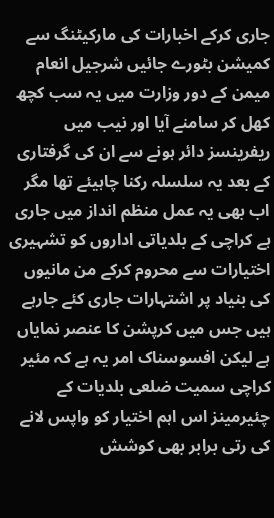جاری کرکے اخبارات کی مارکیٹنگ سے کمیشن بٹورے جائیں شرجیل انعام میمن کے دور وزارت میں یہ سب کچھ کھل کر سامنے آیا اور نیب میں ریفرینسز دائر ہونے سے ان کی گرفتاری کے بعد یہ سلسلہ رکنا چاہیئے تھا مگر اب بھی یہ عمل منظم انداز میں جاری ہے کراچی کے بلدیاتی اداروں کو تشہیری اختیارات سے محروم کرکے من مانیوں کی بنیاد پر اشتہارات جاری کئے جارہے ہیں جس میں کرپشن کا عنصر نمایاں ہے لیکن افسوسناک امر یہ ہے کہ مئیر کراچی سمیت ضلعی بلدیات کے چئیرمینز اس اہم اختیار کو واپس لانے کی رتی برابر بھی کوشش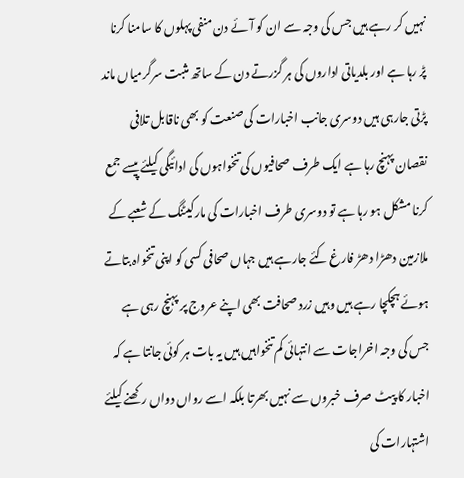نہیں کر رہے ہیں جس کی وجہ سے ان کو آئے دن منفی پہلوں کا سامنا کرنا پڑ رہا ہے اور بلدیاتی اداروں کی ہر گزرتے دن کے ساتھ مثبت سرگرمیاں ماند پڑتی جارہی ہیں دوسری جانب اخبارات کی صنعت کو بھی ناقابل تلافی نقصان پہنچ رہا ہے ایک طرف صحافیوں کی تنخواہوں کی ادائیگی کیلئے پیسے جمع کرنا مشکل ہو رہا ہے تو دوسری طرف اخبارات کی مارکیٹنگ کے شعبے کے ملازمین دھڑا دھڑ فارغ کئے جارہے ہیں جہاں صحافی کسی کو اپنی تنخواہ بتاتے ہوئے ہچکچا رہے ہیں وہیں زرد صحافت بھی اپنے عروج پر پہنچ رہی ہے جس کی وجہ اخراجات سے انتہائی کم تنخواہیں ہیں یہ بات ہر کوئی جانتا ہے کہ اخبار کا پیٹ صرف خبروں سے نہیں بھرتا بلکہ اسے رواں دواں رکھنے کیلئے اشتہارات کی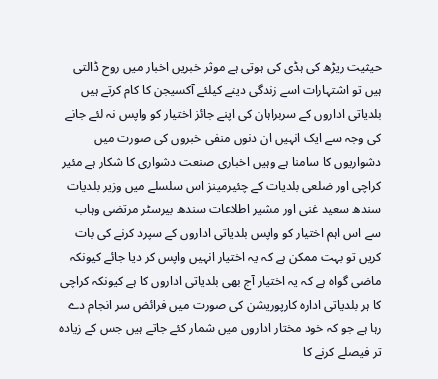حیثیت ریڑھ کی ہڈی کی ہوتی ہے موثر خبریں اخبار میں روح ڈالتی ہیں تو اشتہارات اسے زندگی دینے کیلئے آکسیجن کا کام کرتے ہیں بلدیاتی اداروں کے سربراہان کی اپنے جائز اختیار کو واپس نہ لئے جانے کی وجہ سے ایک انہیں ان دنوں منفی خبروں کی صورت میں دشواریوں کا سامنا ہے وہیں اخباری صنعت دشواری کا شکار ہے مئیر کراچی اور ضلعی بلدیات کے چئیرمینز اس سلسلے میں وزیر بلدیات سندھ سعید غنی اور مشیر اطلاعات سندھ بیرسٹر مرتضی وہاب سے اس اہم اختیار کو واپس بلدیاتی اداروں کے سپرد کرنے کی بات کریں تو بہت ممکن ہے کہ یہ اختیار انہیں واپس کر دیا جائے کیونکہ ماضی گواہ ہے کہ یہ اختیار آج بھی بلدیاتی اداروں کا ہے کیونکہ کراچی کا ہر بلدیاتی ادارہ کارپوریشن کی صورت میں فرائض سر انجام دے رہا ہے جو کہ خود مختار اداروں میں شمار کئے جاتے ہیں جس کے زیادہ تر فیصلے کرنے کا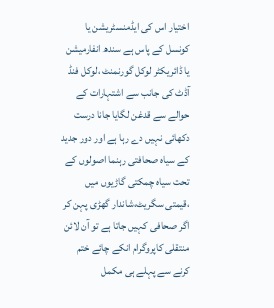اختیار اس کی ایڈمنسٹریشن یا کونسل کے پاس ہے سندھ انفارمیشن یا ڈائریکٹر لوکل گورنمنٹ ،لوکل فنڈ آڈٹ کی جانب سے اشتہارات کے حوالے سے قدغن لگایا جانا درست دکھائی نہیں دے رہا ہے اور دور جدید کے سیاہ صحافتی رہنما اصولوں کے تحت سیاہ چمکتی گاڑیوں میں ،قیمتی سگریٹ،شاندار گھڑی پہن کر اگر صحافی کہیں جاتا ہے تو آن لائن منتقلی کاپروگرام انکے چائے ختم کرنے سے پہلے ہی مکمل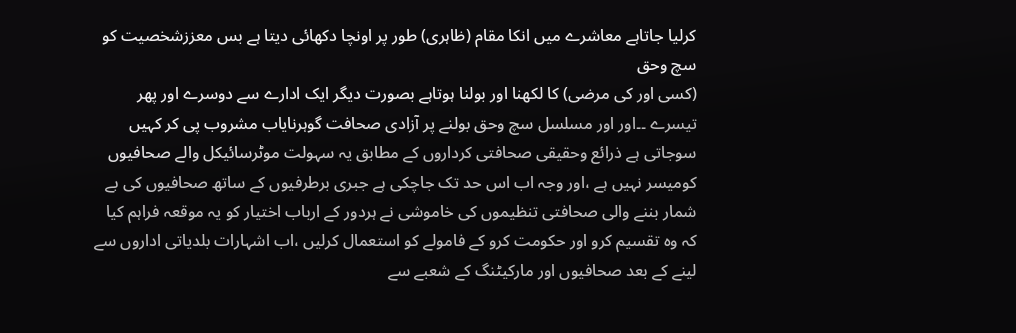کرلیا جاتاہے معاشرے میں انکا مقام (ظاہری) طور پر اونچا دکھائی دیتا ہے بس معززشخصیت کو سچ وحق
(کسی اور کی مرضی) کا لکھنا اور بولنا ہوتاہے بصورت دیگر ایک ادارے سے دوسرے اور پھر تیسرے ۔۔اور اور مسلسل سچ وحق بولنے پر آزادی صحافت گوہرنایاب مشروب پی کر کہیں سوجاتی ہے ذرائع وحقیقی صحافتی کرداروں کے مطابق یہ سہولت موٹرسائیکل والے صحافیوں کومیسر نہیں ہے ،اور وجہ اب اس حد تک جاچکی ہے جبری برطرفیوں کے ساتھ صحافیوں کی بے شمار بننے والی صحافتی تنظیموں کی خاموشی نے ہردور کے ارباب اختیار کو یہ موقعہ فراہم کیا کہ وہ تقسیم کرو اور حکومت کرو کے فامولے کو استعمال کرلیں ،اب اشہارات بلدیاتی اداروں سے لینے کے بعد صحافیوں اور مارکیٹنگ کے شعبے سے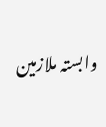وابستہ ملازمین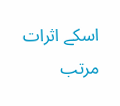اسکے اثرات مرتب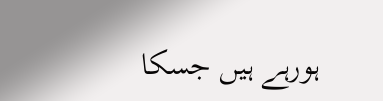ہورہے ہیں جسکا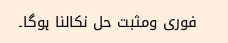فوری ومثبت حل نکالنا ہوگا۔